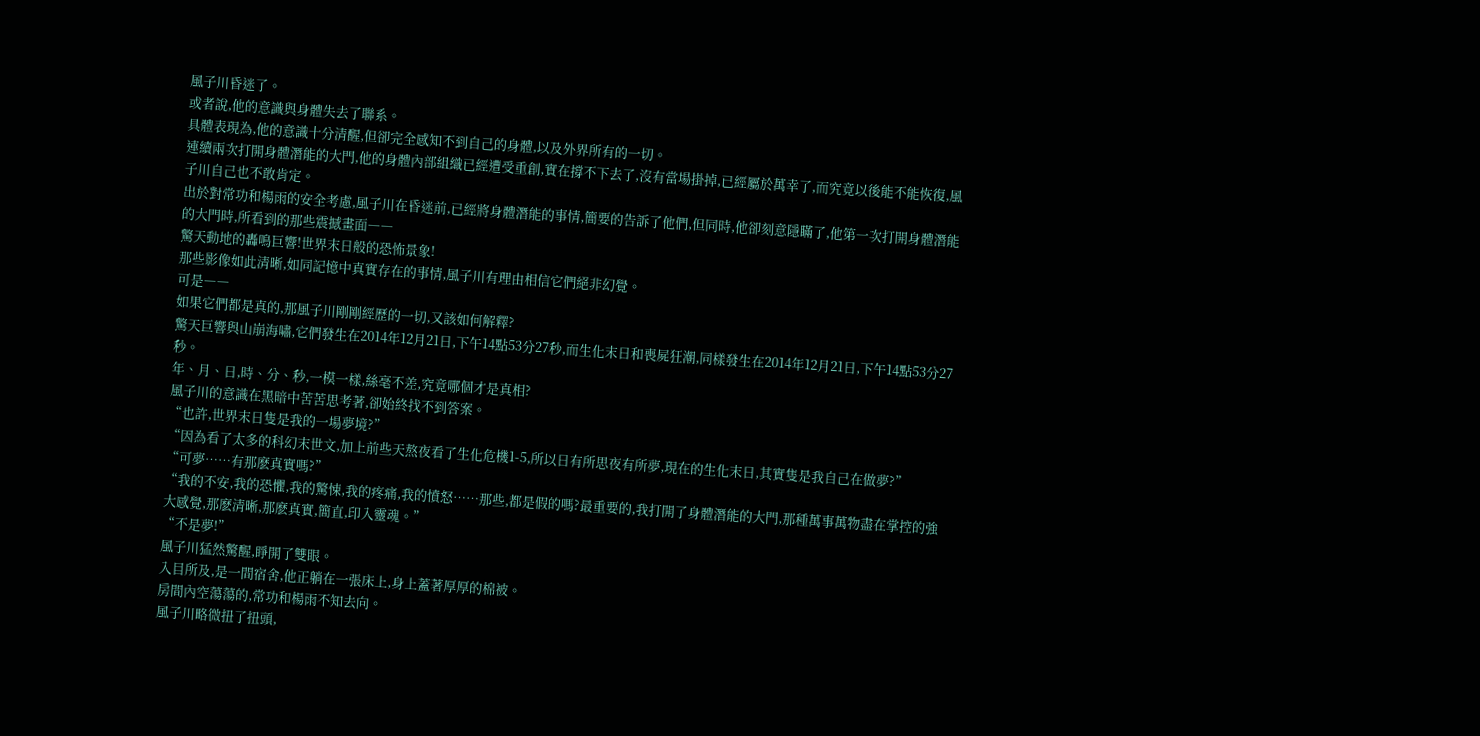風子川昏迷了。
或者說,他的意識與身體失去了聯系。
具體表現為,他的意識十分清醒,但卻完全感知不到自己的身體,以及外界所有的一切。
連續兩次打開身體潛能的大門,他的身體內部組織已經遭受重創,實在撐不下去了,沒有當場掛掉,已經屬於萬幸了,而究竟以後能不能恢復,風子川自己也不敢肯定。
出於對常功和楊雨的安全考慮,風子川在昏迷前,已經將身體潛能的事情,簡要的告訴了他們,但同時,他卻刻意隱瞞了,他第一次打開身體潛能的大門時,所看到的那些震撼畫面――
驚天動地的轟鳴巨響!世界末日般的恐怖景象!
那些影像如此清晰,如同記憶中真實存在的事情,風子川有理由相信它們絕非幻覺。
可是――
如果它們都是真的,那風子川剛剛經歷的一切,又該如何解釋?
驚天巨響與山崩海嘯,它們發生在2014年12月21日,下午14點53分27秒,而生化末日和喪屍狂潮,同樣發生在2014年12月21日,下午14點53分27秒。
年、月、日,時、分、秒,一模一樣,絲毫不差,究竟哪個才是真相?
風子川的意識在黑暗中苦苦思考著,卻始終找不到答案。
“也許,世界末日隻是我的一場夢境?”
“因為看了太多的科幻末世文,加上前些天熬夜看了生化危機1-5,所以日有所思夜有所夢,現在的生化末日,其實隻是我自己在做夢?”
“可夢……有那麽真實嗎?”
“我的不安,我的恐懼,我的驚悚,我的疼痛,我的憤怒……那些,都是假的嗎?最重要的,我打開了身體潛能的大門,那種萬事萬物盡在掌控的強大感覺,那麽清晰,那麽真實,簡直,印入靈魂。”
“不是夢!”
風子川猛然驚醒,睜開了雙眼。
入目所及,是一間宿舍,他正躺在一張床上,身上蓋著厚厚的棉被。
房間內空蕩蕩的,常功和楊雨不知去向。
風子川略微扭了扭頭,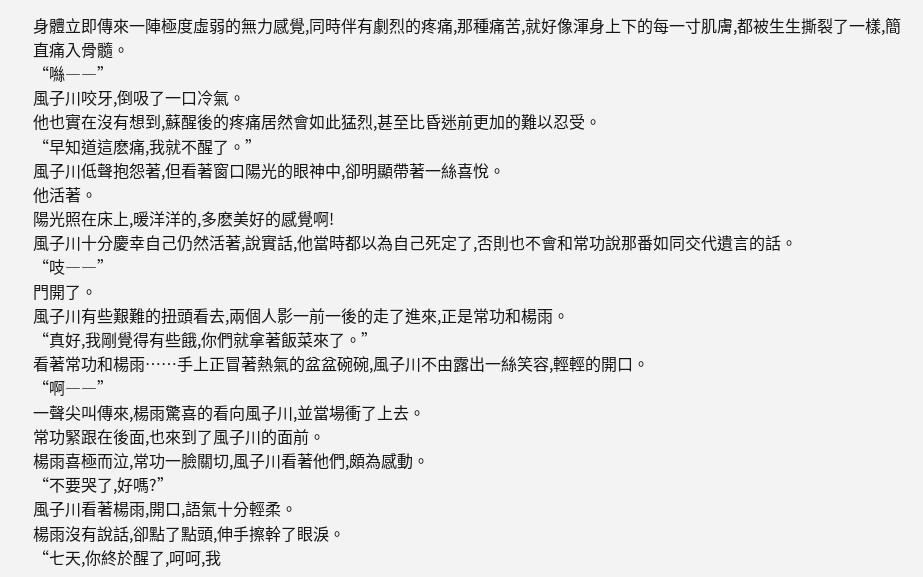身體立即傳來一陣極度虛弱的無力感覺,同時伴有劇烈的疼痛,那種痛苦,就好像渾身上下的每一寸肌膚,都被生生撕裂了一樣,簡直痛入骨髓。
“噝――”
風子川咬牙,倒吸了一口冷氣。
他也實在沒有想到,蘇醒後的疼痛居然會如此猛烈,甚至比昏迷前更加的難以忍受。
“早知道這麽痛,我就不醒了。”
風子川低聲抱怨著,但看著窗口陽光的眼神中,卻明顯帶著一絲喜悅。
他活著。
陽光照在床上,暖洋洋的,多麽美好的感覺啊!
風子川十分慶幸自己仍然活著,說實話,他當時都以為自己死定了,否則也不會和常功說那番如同交代遺言的話。
“吱――”
門開了。
風子川有些艱難的扭頭看去,兩個人影一前一後的走了進來,正是常功和楊雨。
“真好,我剛覺得有些餓,你們就拿著飯菜來了。”
看著常功和楊雨……手上正冒著熱氣的盆盆碗碗,風子川不由露出一絲笑容,輕輕的開口。
“啊――”
一聲尖叫傳來,楊雨驚喜的看向風子川,並當場衝了上去。
常功緊跟在後面,也來到了風子川的面前。
楊雨喜極而泣,常功一臉關切,風子川看著他們,頗為感動。
“不要哭了,好嗎?”
風子川看著楊雨,開口,語氣十分輕柔。
楊雨沒有說話,卻點了點頭,伸手擦幹了眼淚。
“七天,你終於醒了,呵呵,我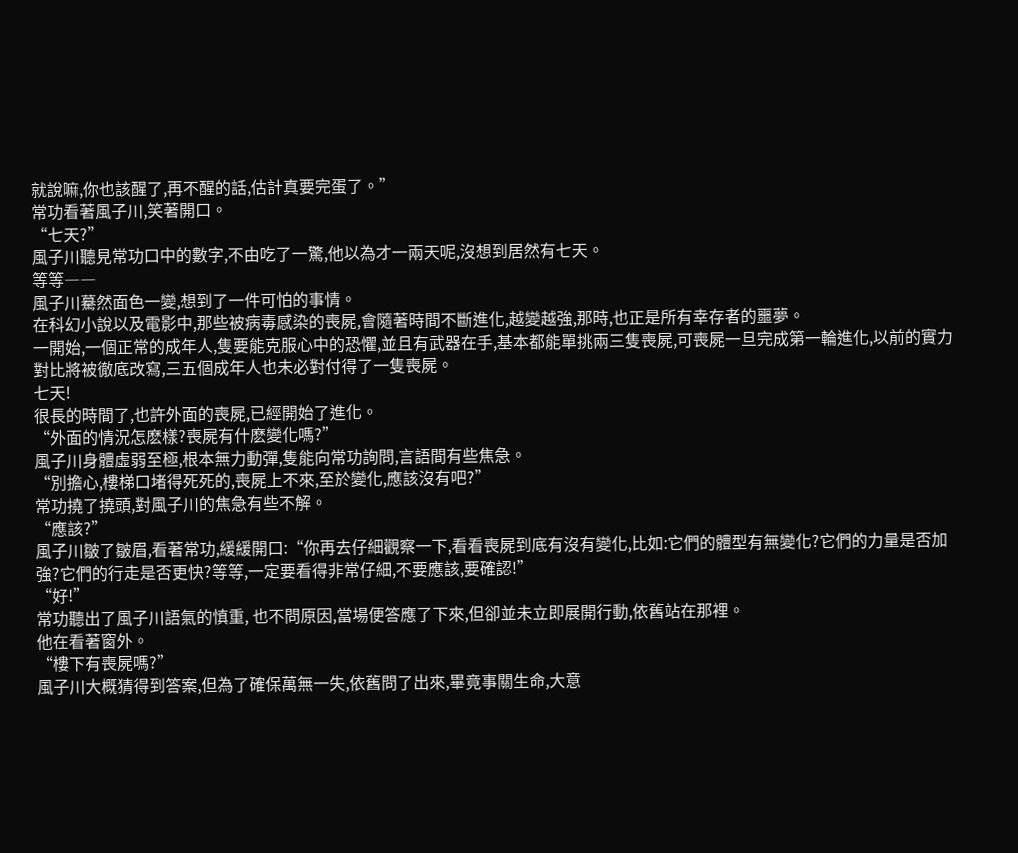就說嘛,你也該醒了,再不醒的話,估計真要完蛋了。”
常功看著風子川,笑著開口。
“七天?”
風子川聽見常功口中的數字,不由吃了一驚,他以為才一兩天呢,沒想到居然有七天。
等等――
風子川驀然面色一變,想到了一件可怕的事情。
在科幻小說以及電影中,那些被病毒感染的喪屍,會隨著時間不斷進化,越變越強,那時,也正是所有幸存者的噩夢。
一開始,一個正常的成年人,隻要能克服心中的恐懼,並且有武器在手,基本都能單挑兩三隻喪屍,可喪屍一旦完成第一輪進化,以前的實力對比將被徹底改寫,三五個成年人也未必對付得了一隻喪屍。
七天!
很長的時間了,也許外面的喪屍,已經開始了進化。
“外面的情況怎麽樣?喪屍有什麽變化嗎?”
風子川身體虛弱至極,根本無力動彈,隻能向常功詢問,言語間有些焦急。
“別擔心,樓梯口堵得死死的,喪屍上不來,至於變化,應該沒有吧?”
常功撓了撓頭,對風子川的焦急有些不解。
“應該?”
風子川皺了皺眉,看著常功,緩緩開口:“你再去仔細觀察一下,看看喪屍到底有沒有變化,比如:它們的體型有無變化?它們的力量是否加強?它們的行走是否更快?等等,一定要看得非常仔細,不要應該,要確認!”
“好!”
常功聽出了風子川語氣的慎重, 也不問原因,當場便答應了下來,但卻並未立即展開行動,依舊站在那裡。
他在看著窗外。
“樓下有喪屍嗎?”
風子川大概猜得到答案,但為了確保萬無一失,依舊問了出來,畢竟事關生命,大意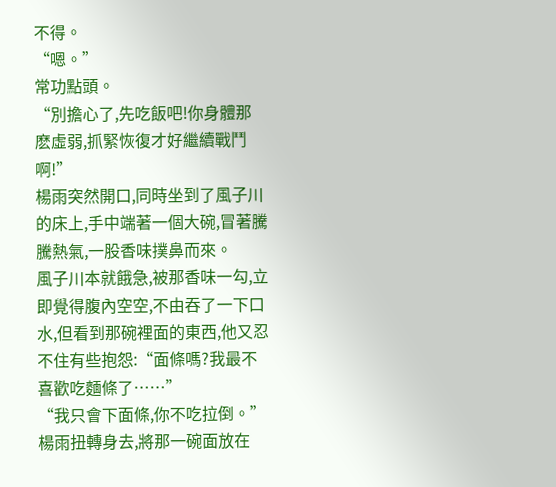不得。
“嗯。”
常功點頭。
“別擔心了,先吃飯吧!你身體那麽虛弱,抓緊恢復才好繼續戰鬥啊!”
楊雨突然開口,同時坐到了風子川的床上,手中端著一個大碗,冒著騰騰熱氣,一股香味撲鼻而來。
風子川本就餓急,被那香味一勾,立即覺得腹內空空,不由吞了一下口水,但看到那碗裡面的東西,他又忍不住有些抱怨:“面條嗎?我最不喜歡吃麵條了……”
“我只會下面條,你不吃拉倒。”
楊雨扭轉身去,將那一碗面放在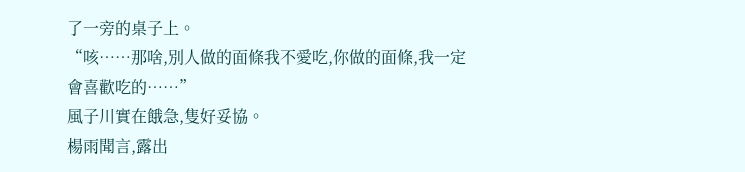了一旁的桌子上。
“咳……那啥,別人做的面條我不愛吃,你做的面條,我一定會喜歡吃的……”
風子川實在餓急,隻好妥協。
楊雨聞言,露出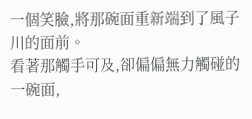一個笑臉,將那碗面重新端到了風子川的面前。
看著那觸手可及,卻偏偏無力觸碰的一碗面,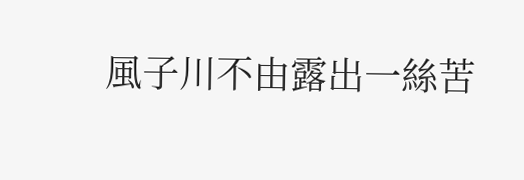風子川不由露出一絲苦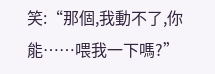笑:“那個,我動不了,你能……喂我一下嗎?”